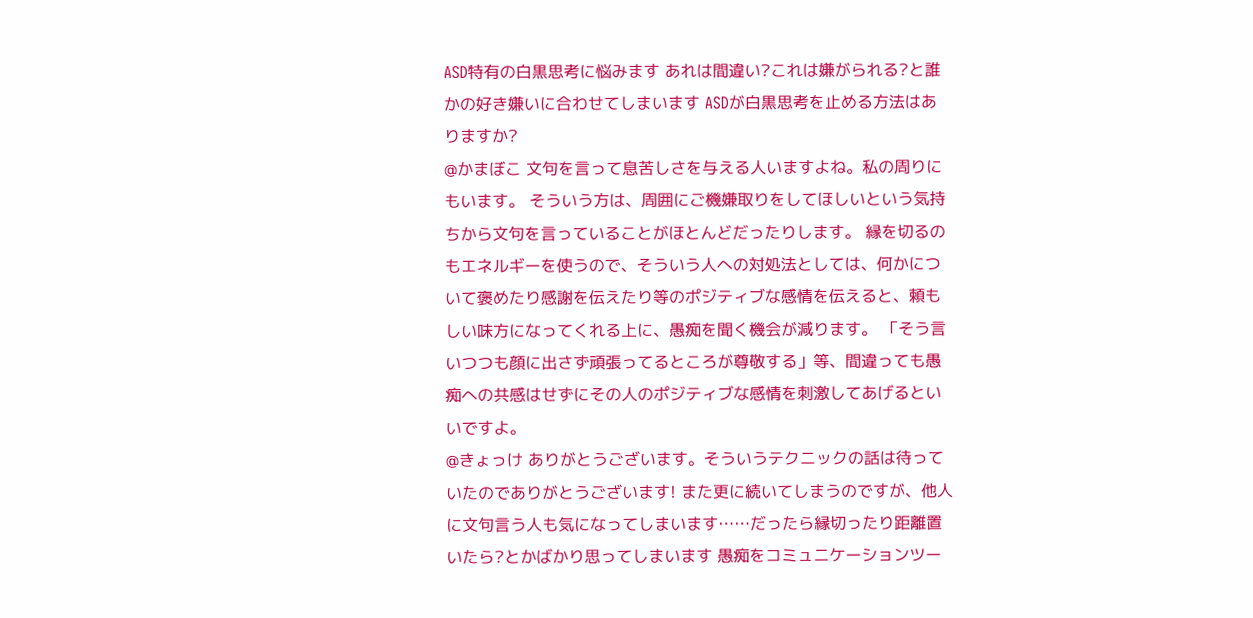ASD特有の白黒思考に悩みます あれは間違い?これは嫌がられる?と誰かの好き嫌いに合わせてしまいます ASDが白黒思考を止める方法はありますか?
@かまぼこ 文句を言って息苦しさを与える人いますよね。私の周りにもいます。 そういう方は、周囲にご機嫌取りをしてほしいという気持ちから文句を言っていることがほとんどだったりします。 縁を切るのもエネルギーを使うので、そういう人への対処法としては、何かについて褒めたり感謝を伝えたり等のポジティブな感情を伝えると、頼もしい味方になってくれる上に、愚痴を聞く機会が減ります。 「そう言いつつも顔に出さず頑張ってるところが尊敬する」等、間違っても愚痴への共感はせずにその人のポジティブな感情を刺激してあげるといいですよ。
@きょっけ ありがとうございます。そういうテクニックの話は待っていたのでありがとうございます! また更に続いてしまうのですが、他人に文句言う人も気になってしまいます……だったら縁切ったり距離置いたら?とかばかり思ってしまいます 愚痴をコミュニケーションツー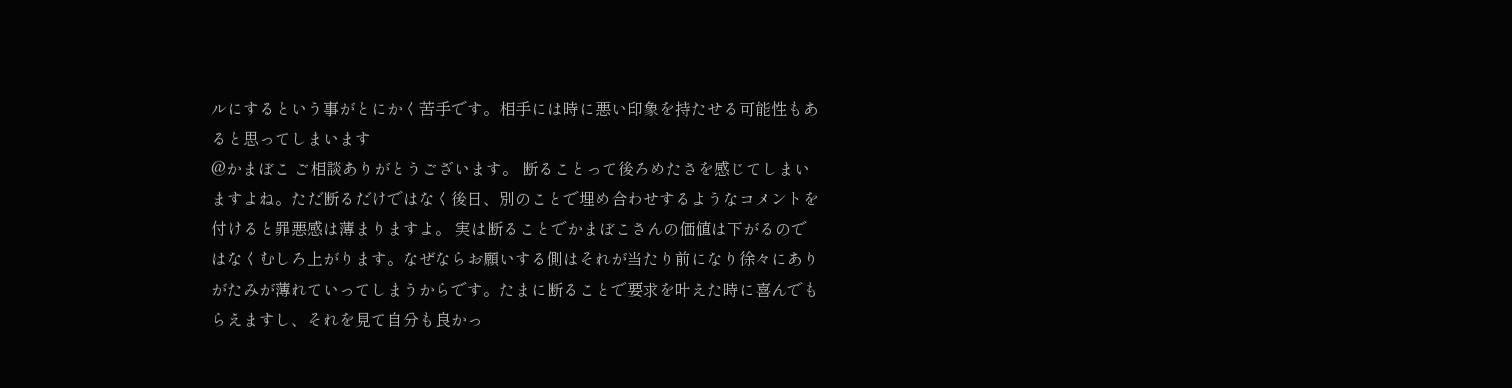ルにするという事がとにかく苦手です。相手には時に悪い印象を持たせる可能性もあると思ってしまいます
@かまぼこ ご相談ありがとうございます。 断ることって後ろめたさを感じてしまいますよね。ただ断るだけではなく後日、別のことで埋め合わせするようなコメントを付けると罪悪感は薄まりますよ。 実は断ることでかまぼこさんの価値は下がるのではなくむしろ上がります。なぜならお願いする側はそれが当たり前になり徐々にありがたみが薄れていってしまうからです。たまに断ることで要求を叶えた時に喜んでもらえますし、それを見て自分も良かっ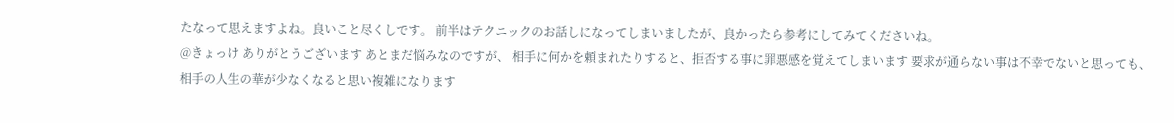たなって思えますよね。良いこと尽くしです。 前半はテクニックのお話しになってしまいましたが、良かったら参考にしてみてくださいね。
@きょっけ ありがとうございます あとまだ悩みなのですが、 相手に何かを頼まれたりすると、拒否する事に罪悪感を覚えてしまいます 要求が通らない事は不幸でないと思っても、相手の人生の華が少なくなると思い複雑になります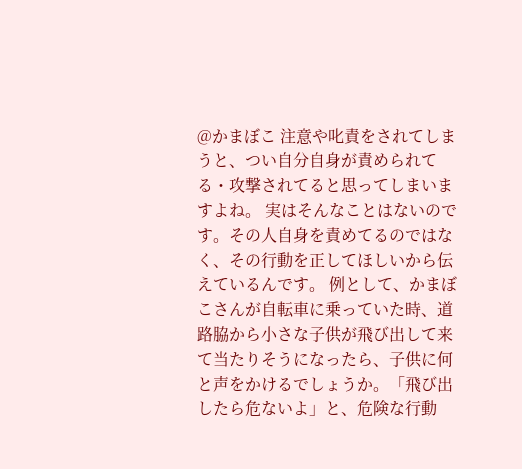@かまぼこ 注意や叱責をされてしまうと、つい自分自身が責められてる・攻撃されてると思ってしまいますよね。 実はそんなことはないのです。その人自身を責めてるのではなく、その行動を正してほしいから伝えているんです。 例として、かまぼこさんが自転車に乗っていた時、道路脇から小さな子供が飛び出して来て当たりそうになったら、子供に何と声をかけるでしょうか。「飛び出したら危ないよ」と、危険な行動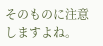そのものに注意しますよね。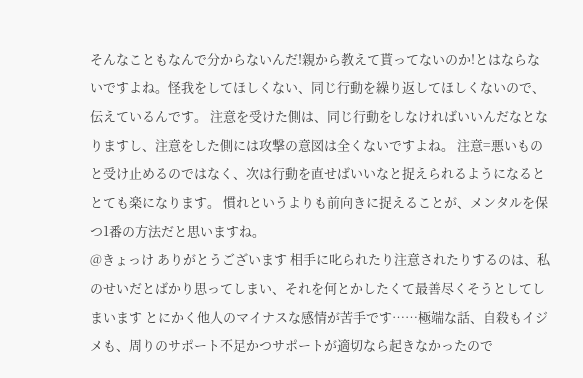そんなこともなんで分からないんだ!親から教えて貰ってないのか!とはならないですよね。怪我をしてほしくない、同じ行動を繰り返してほしくないので、伝えているんです。 注意を受けた側は、同じ行動をしなければいいんだなとなりますし、注意をした側には攻撃の意図は全くないですよね。 注意=悪いものと受け止めるのではなく、次は行動を直せばいいなと捉えられるようになるととても楽になります。 慣れというよりも前向きに捉えることが、メンタルを保つ1番の方法だと思いますね。
@きょっけ ありがとうございます 相手に叱られたり注意されたりするのは、私のせいだとばかり思ってしまい、それを何とかしたくて最善尽くそうとしてしまいます とにかく他人のマイナスな感情が苦手です……極端な話、自殺もイジメも、周りのサポート不足かつサポートが適切なら起きなかったので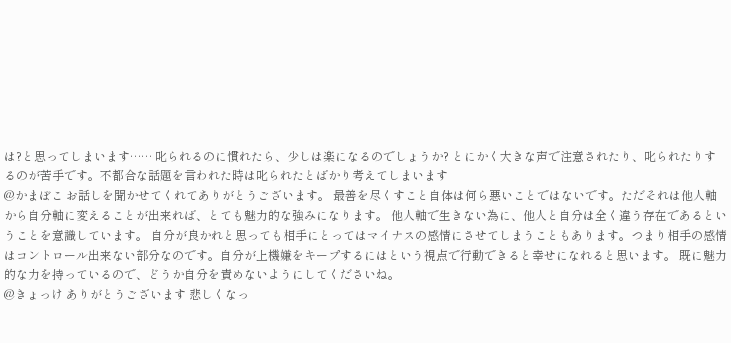は?と思ってしまいます…… 叱られるのに慣れたら、少しは楽になるのでしょうか? とにかく大きな声で注意されたり、叱られたりするのが苦手です。不都合な話題を言われた時は叱られたとばかり考えてしまいます
@かまぼこ お話しを聞かせてくれてありがとうございます。 最善を尽くすこと自体は何ら悪いことではないです。ただそれは他人軸から自分軸に変えることが出来れば、とても魅力的な強みになります。 他人軸で生きない為に、他人と自分は全く違う存在であるということを意識しています。 自分が良かれと思っても相手にとってはマイナスの感情にさせてしまうこともあります。つまり相手の感情はコントロール出来ない部分なのです。自分が上機嫌をキープするにはという視点で行動できると幸せになれると思います。 既に魅力的な力を持っているので、どうか自分を責めないようにしてくださいね。
@きょっけ ありがとうございます 悲しくなっ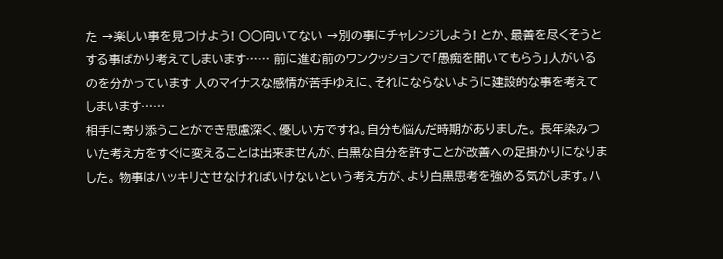た →楽しい事を見つけよう! ○○向いてない →別の事にチャレンジしよう! とか、最善を尽くそうとする事ばかり考えてしまいます…… 前に進む前のワンクッションで「愚痴を聞いてもらう」人がいるのを分かっています 人のマイナスな感情が苦手ゆえに、それにならないように建設的な事を考えてしまいます……
相手に寄り添うことができ思慮深く、優しい方ですね。自分も悩んだ時期がありました。 長年染みついた考え方をすぐに変えることは出来ませんが、白黒な自分を許すことが改善への足掛かりになりました。 物事はハッキリさせなければいけないという考え方が、より白黒思考を強める気がします。ハ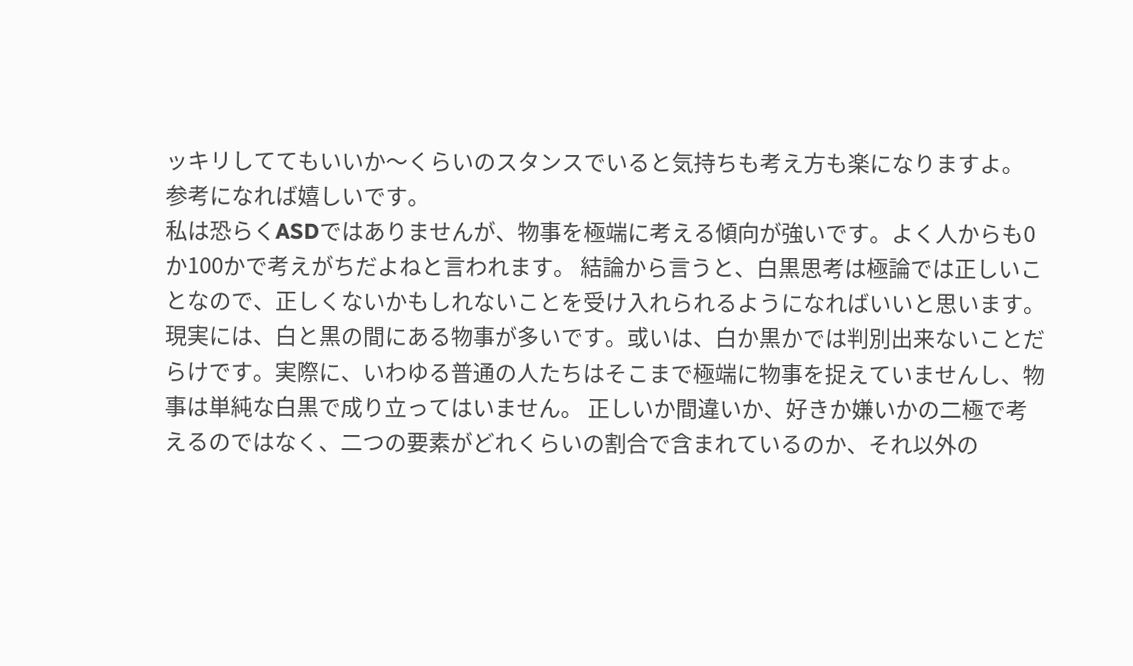ッキリしててもいいか〜くらいのスタンスでいると気持ちも考え方も楽になりますよ。 参考になれば嬉しいです。
私は恐らくASDではありませんが、物事を極端に考える傾向が強いです。よく人からも0か100かで考えがちだよねと言われます。 結論から言うと、白黒思考は極論では正しいことなので、正しくないかもしれないことを受け入れられるようになればいいと思います。 現実には、白と黒の間にある物事が多いです。或いは、白か黒かでは判別出来ないことだらけです。実際に、いわゆる普通の人たちはそこまで極端に物事を捉えていませんし、物事は単純な白黒で成り立ってはいません。 正しいか間違いか、好きか嫌いかの二極で考えるのではなく、二つの要素がどれくらいの割合で含まれているのか、それ以外の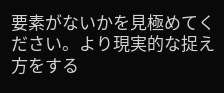要素がないかを見極めてください。より現実的な捉え方をする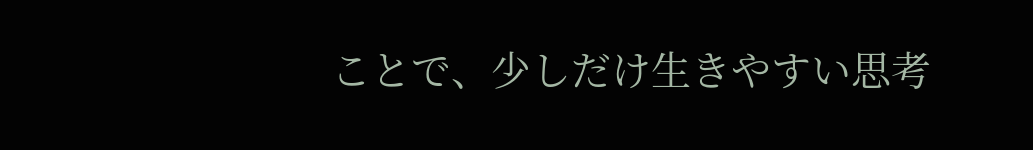ことで、少しだけ生きやすい思考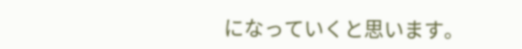になっていくと思います。